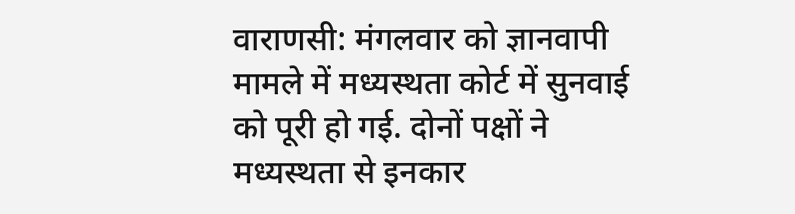वाराणसी: मंगलवार को ज्ञानवापी मामले में मध्यस्थता कोर्ट में सुनवाई को पूरी हो गई. दोनों पक्षों ने मध्यस्थता से इनकार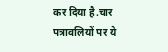कर दिया है.चार पत्रावलियों पर ये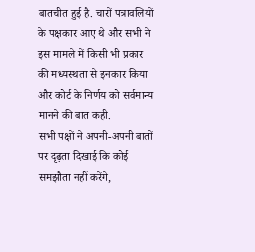बातचीत हुई है. चारों पत्रावलियों के पक्षकार आए थे और सभी ने इस मामले में किसी भी प्रकार की मध्यस्थता से इनकार किया और कोर्ट के निर्णय को सर्वमान्य मानने की बात कही.
सभी पक्षों ने अपनी-अपनी बातों पर दृढ़ता दिखाई कि कोई समझौता नहीं करेंगे,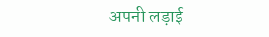अपनी लड़ाई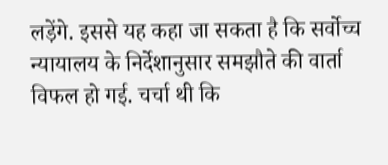लड़ेंगे. इससे यह कहा जा सकता है कि सर्वोच्च न्यायालय के निर्देशानुसार समझौते की वार्ता विफल हो गई. चर्चा थी कि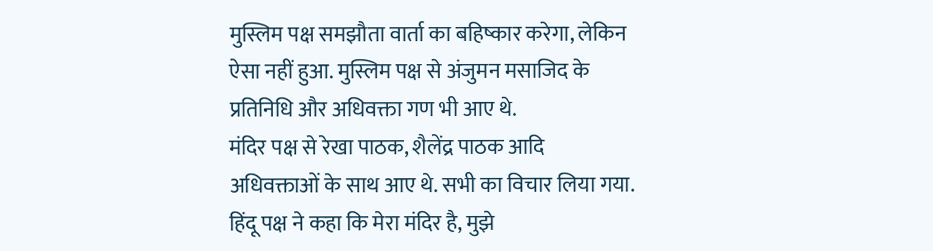मुस्लिम पक्ष समझौता वार्ता का बहिष्कार करेगा, लेकिन ऐसा नहीं हुआ. मुस्लिम पक्ष से अंजुमन मसाजिद के प्रतिनिधि और अधिवक्ता गण भी आए थे.
मंदिर पक्ष से रेखा पाठक, शैलेंद्र पाठक आदि अधिवक्ताओं के साथ आए थे. सभी का विचार लिया गया. हिंदू पक्ष ने कहा कि मेरा मंदिर है, मुझे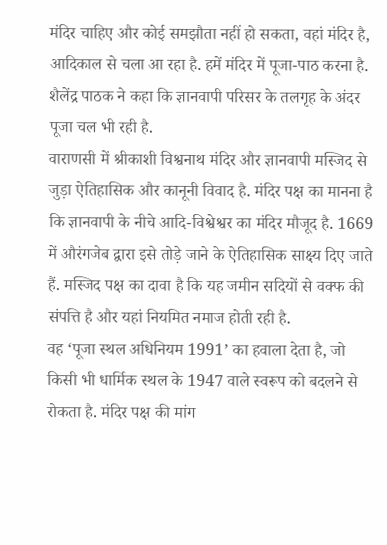मंदिर चाहिए और कोई समझौता नहीं हो सकता, वहां मंदिर है, आदिकाल से चला आ रहा है. हमें मंदिर में पूजा-पाठ करना है. शैलेंद्र पाठक ने कहा कि ज्ञानवापी परिसर के तलगृह के अंदर पूजा चल भी रही है.
वाराणसी में श्रीकाशी विश्वनाथ मंदिर और ज्ञानवापी मस्जिद से जुड़ा ऐतिहासिक और कानूनी विवाद है. मंदिर पक्ष का मानना है कि ज्ञानवापी के नीचे आदि-विश्वेश्वर का मंदिर मौजूद है. 1669 में औरंगजेब द्वारा इसे तोड़े जाने के ऐतिहासिक साक्ष्य दिए जाते हैं. मस्जिद पक्ष का दावा है कि यह जमीन सदियों से वक्फ की संपत्ति है और यहां नियमित नमाज होती रही है.
वह ‘पूजा स्थल अधिनियम 1991’ का हवाला देता है, जो किसी भी धार्मिक स्थल के 1947 वाले स्वरूप को बदलने से रोकता है. मंदिर पक्ष की मांग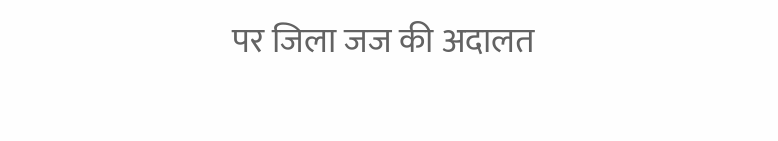पर जिला जज की अदालत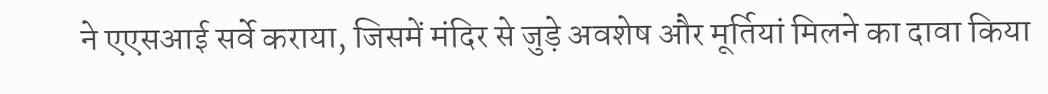ने एएसआई सर्वे कराया, जिसमें मंदिर से जुड़े अवशेष और मूर्तियां मिलने का दावा किया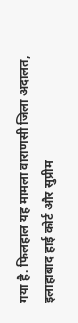गया है. फिलहाल यह मामला वाराणसी जिला अदालत, इलाहाबाद हाई कोर्ट और सुप्रीम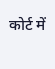कोर्ट में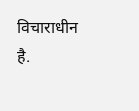विचाराधीन है.